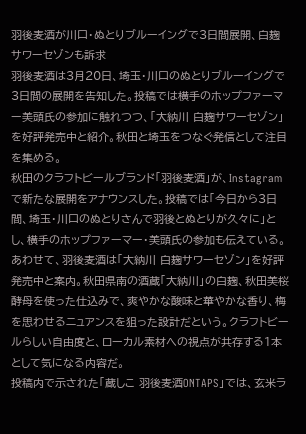羽後麦酒が川口・ぬとりブルーイングで3日間展開、白麹サワーセゾンも訴求
羽後麦酒は3月20日、埼玉・川口のぬとりブルーイングで3日間の展開を告知した。投稿では横手のホップファーマー美頭氏の参加に触れつつ、「大納川 白麹サワーセゾン」を好評発売中と紹介。秋田と埼玉をつなぐ発信として注目を集める。
秋田のクラフトビールブランド「羽後麦酒」が、Instagramで新たな展開をアナウンスした。投稿では「今日から3日間、埼玉・川口のぬとりさんで羽後とぬとりが久々に」とし、横手のホップファーマー・美頭氏の参加も伝えている。
あわせて、羽後麦酒は「大納川 白麹サワーセゾン」を好評発売中と案内。秋田県南の酒蔵「大納川」の白麹、秋田美桜酵母を使った仕込みで、爽やかな酸味と華やかな香り、梅を思わせるニュアンスを狙った設計だという。クラフトビールらしい自由度と、ローカル素材への視点が共存する1本として気になる内容だ。
投稿内で示された「蔵しこ 羽後麦酒ONTAPS」では、玄米ラ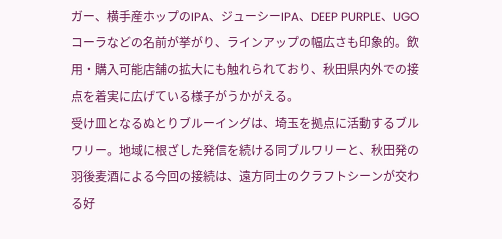ガー、横手産ホップのIPA、ジューシーIPA、DEEP PURPLE、UGOコーラなどの名前が挙がり、ラインアップの幅広さも印象的。飲用・購入可能店舗の拡大にも触れられており、秋田県内外での接点を着実に広げている様子がうかがえる。
受け皿となるぬとりブルーイングは、埼玉を拠点に活動するブルワリー。地域に根ざした発信を続ける同ブルワリーと、秋田発の羽後麦酒による今回の接続は、遠方同士のクラフトシーンが交わる好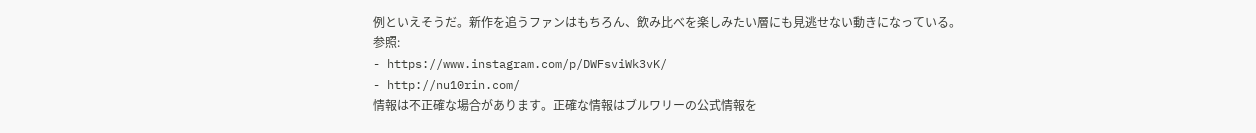例といえそうだ。新作を追うファンはもちろん、飲み比べを楽しみたい層にも見逃せない動きになっている。
参照:
- https://www.instagram.com/p/DWFsviWk3vK/
- http://nu10rin.com/
情報は不正確な場合があります。正確な情報はブルワリーの公式情報を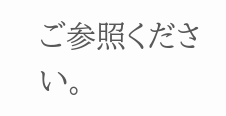ご参照ください。